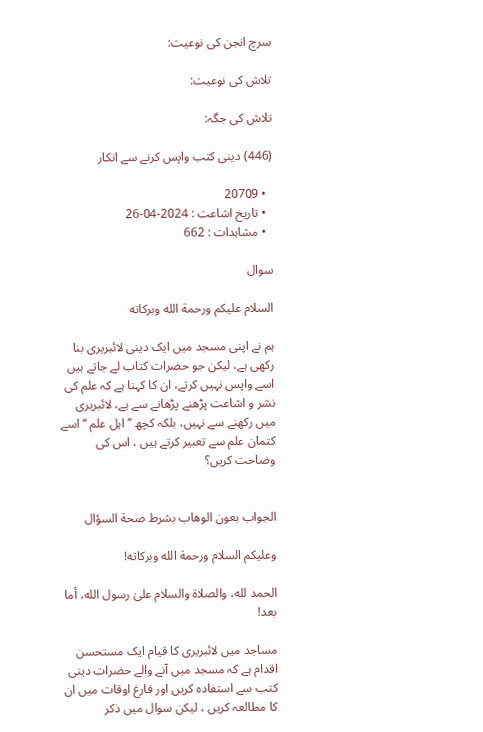سرچ انجن کی نوعیت:

تلاش کی نوعیت:

تلاش کی جگہ:

(446) دینی کتب واپس کرنے سے انکار

  • 20709
  • تاریخ اشاعت : 2024-04-26
  • مشاہدات : 662

سوال

السلام عليكم ورحمة الله وبركاته

ہم نے اپنی مسجد میں ایک دینی لائبریری بنا رکھی ہے، لیکن جو حضرات کتاب لے جاتے ہیں اسے واپس نہیں کرتے، ان کا کہنا ہے کہ علم کی نشر و اشاعت پڑھنے پڑھانے سے ہے، لائبریری میں رکھنے سے نہیں، بلکہ کچھ ’’ اہل علم ‘‘ اسے کتمان علم سے تعبیر کرتے ہیں ، اس کی وضاحت کریں؟


الجواب بعون الوهاب بشرط صحة السؤال

وعلیکم السلام ورحمة الله وبرکاته!

الحمد لله، والصلاة والسلام علىٰ رسول الله، أما بعد!

مساجد میں لائبریری کا قیام ایک مستحسن اقدام ہے کہ مسجد میں آنے والے حضرات دینی کتب سے استفادہ کریں اور فارغ اوقات میں ان کا مطالعہ کریں ، لیکن سوال میں ذکر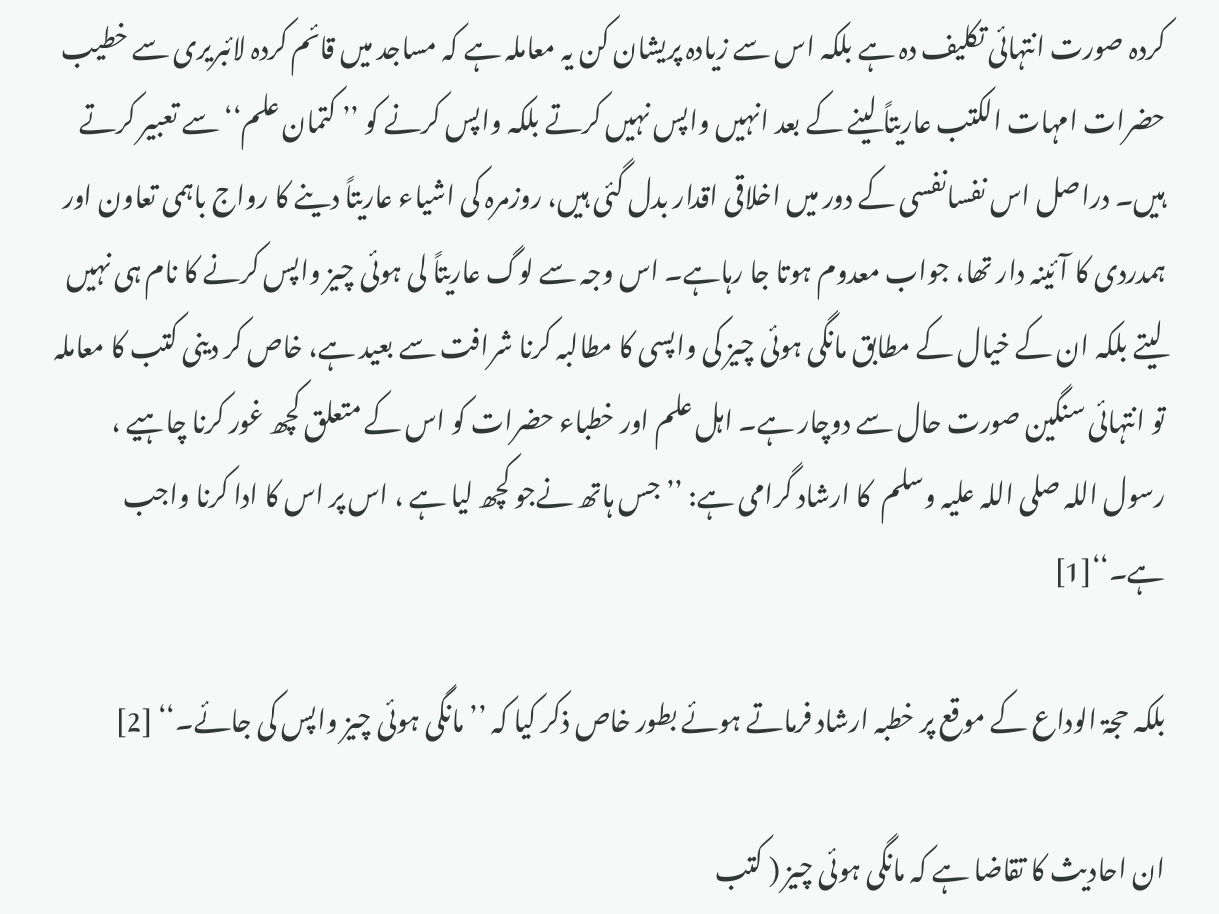کردہ صورت انتہائی تکلیف دہ ہے بلکہ اس سے زیادہ پریشان کن یہ معاملہ ہے کہ مساجد میں قائم کردہ لائبریری سے خطیب حضرات امہات الکتب عاریتاً لینے کے بعد انہیں واپس نہیں کرتے بلکہ واپس کرنے کو ’’ کتمان علم‘‘ سے تعبیر کرتے ہیں۔ دراصل اس نفسانفسی کے دور میں اخلاقی اقدار بدل گئی ہیں، روزمرہ کی اشیاء عاریتاً دینے کا رواج باہمی تعاون اور ہمدردی کا آئینہ دار تھا، جواب معدوم ہوتا جا رہاہے۔ اس وجہ سے لوگ عاریتاً لی ہوئی چیز واپس کرنے کا نام ہی نہیں لیتے بلکہ ان کے خیال کے مطابق مانگی ہوئی چیز کی واپسی کا مطالبہ کرنا شرافت سے بعید ہے، خاص کر دینی کتب کا معاملہ تو انتہائی سنگین صورت حال سے دوچار ہے۔ اہل علم اور خطباء حضرات کو اس کے متعلق کچھ غور کرنا چاہیے ، رسول اللہ صلی اللہ علیہ وسلم  کا ارشاد گرامی ہے: ’’ جس ہاتھ نےجو کچھ لیا ہے ، اس پر اس کا ادا کرنا واجب ہے۔‘‘[1]

بلکہ حجۃ الوداع کے موقع پر خطبہ ارشاد فرماتے ہوئے بطور خاص ذکر کیا کہ ’’ مانگی ہوئی چیز واپس کی جائے۔‘‘ [2]

ان احادیث کا تقاضا ہے کہ مانگی ہوئی چیز ( کتب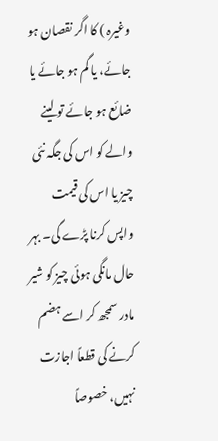وغیرہ ) کا اگر نقصان ہو جائے، یا گم ہو جائے یا ضائع ہو جائے تو لینے والے کو اس کی جگہ نئی چیز یا اس کی قیمت واپس کرنا پڑے گی۔ بہر حال مانگی ہوئی چیز کو شیر مادر سمجھ کر اسے ہضم کرنے کی قطعاً اجازت نہیں، خصوصاً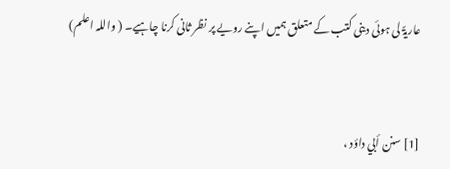عاریۃً لی ہوئی دینی کتب کے متعلق ہمیں اپنے رویے پر نظر ثانی کرنا چاہیے۔ ( واللہ اعلم)


[1] سنن أبي داؤد ،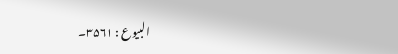البیوع : ۳۵۶۱۔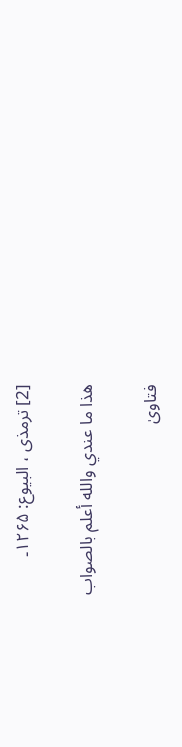[2] ترمذی ، البیوع: ۱۲۶۵۔

ھذا ما عندي والله أعلم بالصواب

فتاویٰ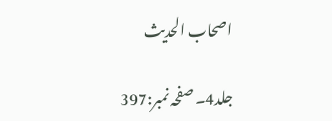اصحاب الحدیث

جلد4۔ صفحہ نمبر:397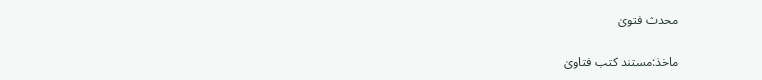محدث فتویٰ

ماخذ:مستند کتب فتاویٰ